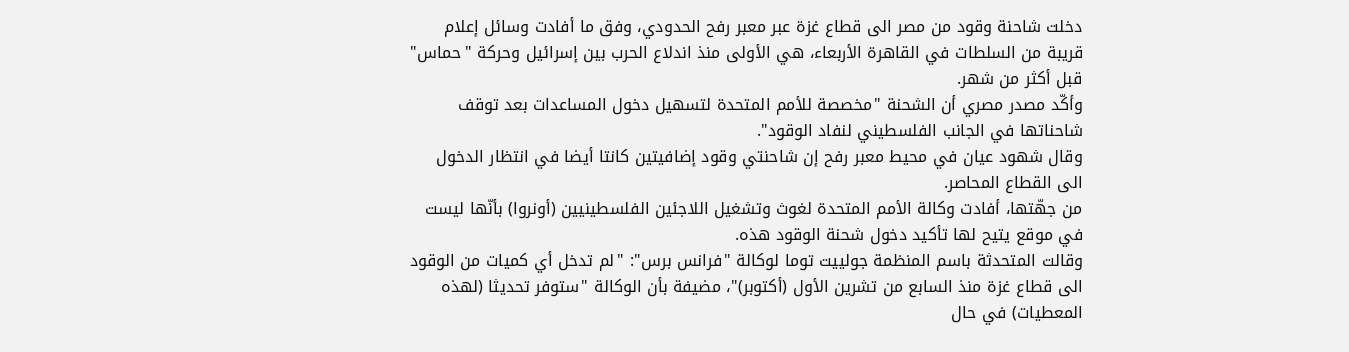دخلت شاحنة وقود من مصر الى قطاع غزة عبر معبر رفح الحدودي، وفق ما أفادت وسائل إعلام قريبة من السلطات في القاهرة الأربعاء، هي الأولى منذ اندلاع الحرب بين إسرائيل وحركة "حماس" قبل أكثر من شهر.
وأكّد مصدر مصري أن الشحنة "مخصصة للأمم المتحدة لتسهيل دخول المساعدات بعد توقف شاحناتها في الجانب الفلسطيني لنفاد الوقود".
وقال شهود عيان في محيط معبر رفح إن شاحنتي وقود إضافيتين كانتا أيضا في انتظار الدخول الى القطاع المحاصر.
من جهّتها، أفادت وكالة الأمم المتحدة لغوث وتشغيل اللاجئين الفلسطينيين (أونروا) بأنّها ليست في موقع يتيح لها تأكيد دخول شحنة الوقود هذه.
وقالت المتحدثة باسم المنظمة جولييت توما لوكالة "فرانس برس": "لم تدخل أي كميات من الوقود الى قطاع غزة منذ السابع من تشرين الأول (أكتوبر)"، مضيفة بأن الوكالة "ستوفر تحديثا (لهذه المعطيات) في حال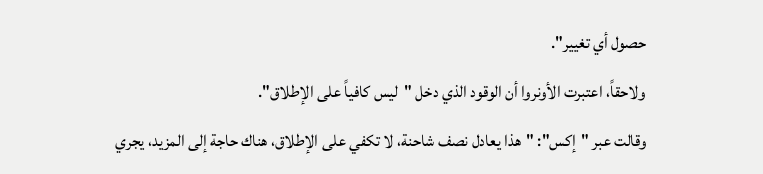حصول أي تغيير".
ولاحقاً، اعتبرت الأونروا أن الوقود الذي دخل "ليس كافياً على الإطلاق".
وقالت عبر "إكس": "هذا يعادل نصف شاحنة، لا تكفي على الإطلاق، هناك حاجة إلى المزيد، يجري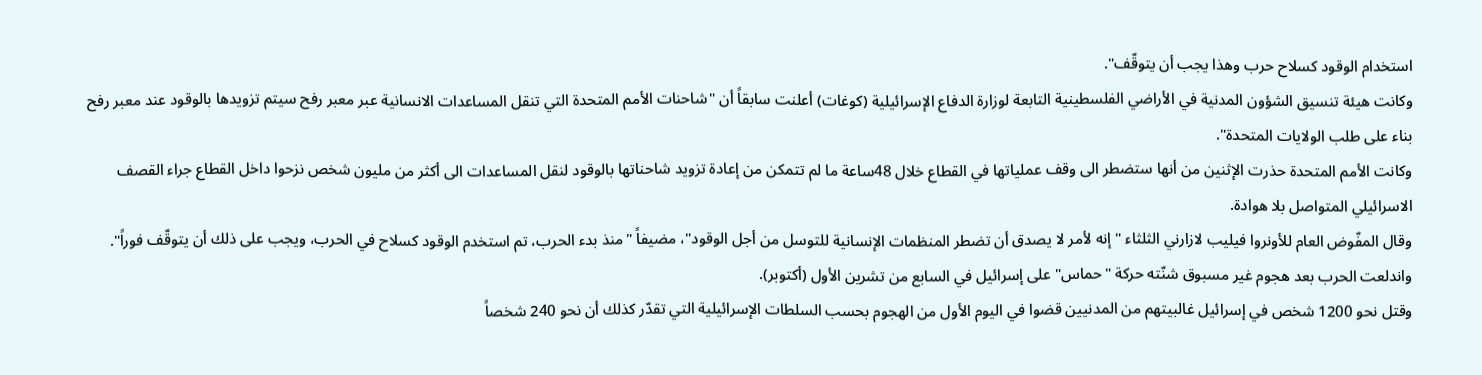استخدام الوقود كسلاح حرب وهذا يجب أن يتوقّف".
وكانت هيئة تنسيق الشؤون المدنية في الأراضي الفلسطينية التابعة لوزارة الدفاع الإسرائيلية (كوغات) أعلنت سابقاً أن "شاحنات الأمم المتحدة التي تنقل المساعدات الانسانية عبر معبر رفح سيتم تزويدها بالوقود عند معبر رفح بناء على طلب الولايات المتحدة".
وكانت الأمم المتحدة حذرت الإثنين من أنها ستضطر الى وقف عملياتها في القطاع خلال 48ساعة ما لم تتمكن من إعادة تزويد شاحناتها بالوقود لنقل المساعدات الى أكثر من مليون شخص نزحوا داخل القطاع جراء القصف الاسرائيلي المتواصل بلا هوادة.
وقال المفّوض العام للأونروا فيليب لازارني الثلثاء "إنه لأمر لا يصدق أن تضطر المنظمات الإنسانية للتوسل من أجل الوقود"، مضيفاً "منذ بدء الحرب، تم استخدم الوقود كسلاح في الحرب، ويجب على ذلك أن يتوقّف فوراً".
واندلعت الحرب بعد هجوم غير مسبوق شنّته حركة "حماس" على إسرائيل في السابع من تشرين الأول (أكتوبر).
وقتل نحو 1200 شخص في إسرائيل غالبيتهم من المدنيين قضوا في اليوم الأول من الهجوم بحسب السلطات الإسرائيلية التي تقدّر كذلك أن نحو 240 شخصاً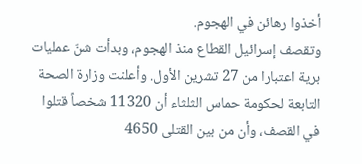أخذوا رهائن في الهجوم.
وتقصف إسرائيل القطاع منذ الهجوم، وبدأت شنّ عمليات برية اعتبارا من 27 تشرين الأول. وأعلنت وزارة الصحة التابعة لحكومة حماس الثلثاء أن 11320 شخصاً قتلوا في القصف، وأن من بين القتلى 4650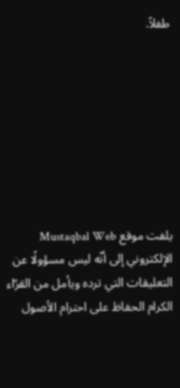طفلاً.








يلفت موقع Mustaqbal Web الإلكتروني إلى أنّه ليس مسؤولًا عن التعليقات التي ترده ويأمل من القرّاء الكرام الحفاظ على احترام الأصول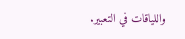واللياقات في التعبير.